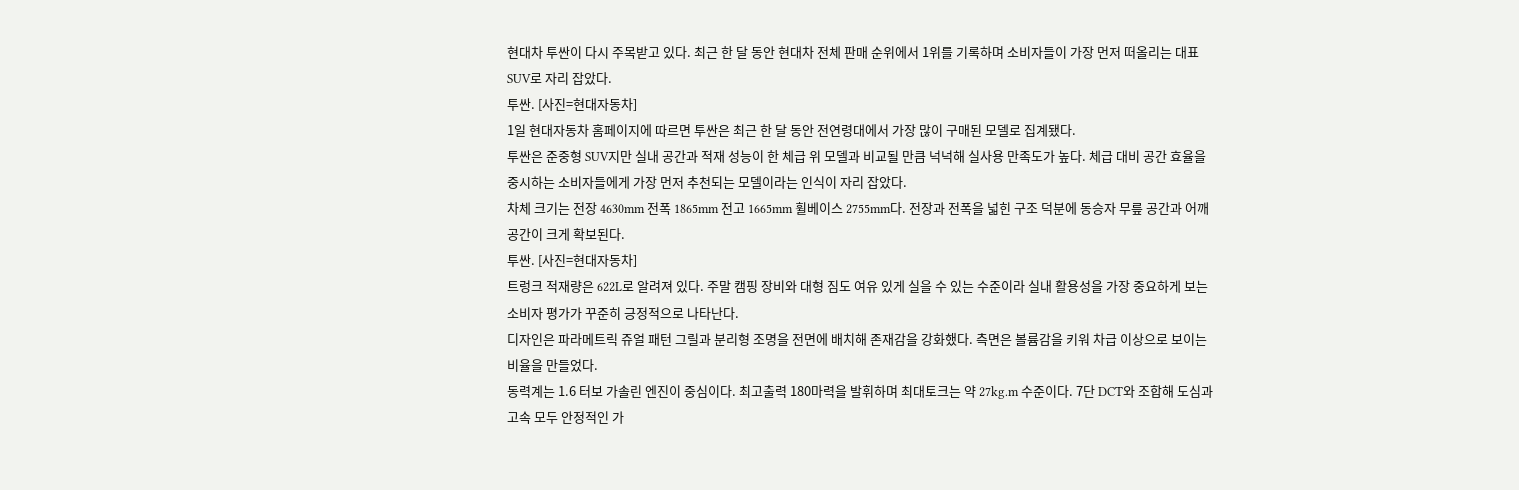현대차 투싼이 다시 주목받고 있다. 최근 한 달 동안 현대차 전체 판매 순위에서 1위를 기록하며 소비자들이 가장 먼저 떠올리는 대표 SUV로 자리 잡았다.
투싼. [사진=현대자동차]
1일 현대자동차 홈페이지에 따르면 투싼은 최근 한 달 동안 전연령대에서 가장 많이 구매된 모델로 집계됐다.
투싼은 준중형 SUV지만 실내 공간과 적재 성능이 한 체급 위 모델과 비교될 만큼 넉넉해 실사용 만족도가 높다. 체급 대비 공간 효율을 중시하는 소비자들에게 가장 먼저 추천되는 모델이라는 인식이 자리 잡았다.
차체 크기는 전장 4630mm 전폭 1865mm 전고 1665mm 휠베이스 2755mm다. 전장과 전폭을 넓힌 구조 덕분에 동승자 무릎 공간과 어깨 공간이 크게 확보된다.
투싼. [사진=현대자동차]
트렁크 적재량은 622L로 알려져 있다. 주말 캠핑 장비와 대형 짐도 여유 있게 실을 수 있는 수준이라 실내 활용성을 가장 중요하게 보는 소비자 평가가 꾸준히 긍정적으로 나타난다.
디자인은 파라메트릭 쥬얼 패턴 그릴과 분리형 조명을 전면에 배치해 존재감을 강화했다. 측면은 볼륨감을 키워 차급 이상으로 보이는 비율을 만들었다.
동력계는 1.6 터보 가솔린 엔진이 중심이다. 최고출력 180마력을 발휘하며 최대토크는 약 27kg.m 수준이다. 7단 DCT와 조합해 도심과 고속 모두 안정적인 가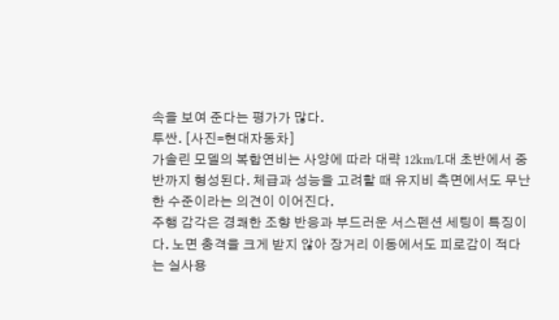속을 보여 준다는 평가가 많다.
투싼. [사진=현대자동차]
가솔린 모델의 복합연비는 사양에 따라 대략 12km/L대 초반에서 중반까지 형성된다. 체급과 성능을 고려할 때 유지비 측면에서도 무난한 수준이라는 의견이 이어진다.
주행 감각은 경쾌한 조향 반응과 부드러운 서스펜션 세팅이 특징이다. 노면 충격을 크게 받지 않아 장거리 이동에서도 피로감이 적다는 실사용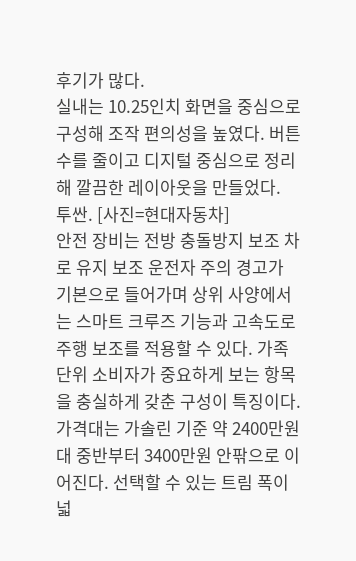후기가 많다.
실내는 10.25인치 화면을 중심으로 구성해 조작 편의성을 높였다. 버튼 수를 줄이고 디지털 중심으로 정리해 깔끔한 레이아웃을 만들었다.
투싼. [사진=현대자동차]
안전 장비는 전방 충돌방지 보조 차로 유지 보조 운전자 주의 경고가 기본으로 들어가며 상위 사양에서는 스마트 크루즈 기능과 고속도로 주행 보조를 적용할 수 있다. 가족 단위 소비자가 중요하게 보는 항목을 충실하게 갖춘 구성이 특징이다.
가격대는 가솔린 기준 약 2400만원대 중반부터 3400만원 안팎으로 이어진다. 선택할 수 있는 트림 폭이 넓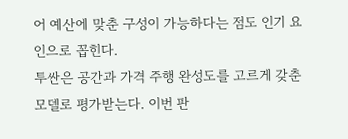어 예산에 맞춘 구성이 가능하다는 점도 인기 요인으로 꼽힌다.
투싼은 공간과 가격 주행 완성도를 고르게 갖춘 모델로 평가받는다. 이번 판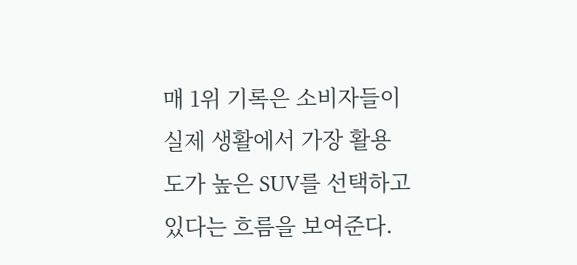매 1위 기록은 소비자들이 실제 생활에서 가장 활용도가 높은 SUV를 선택하고 있다는 흐름을 보여준다.